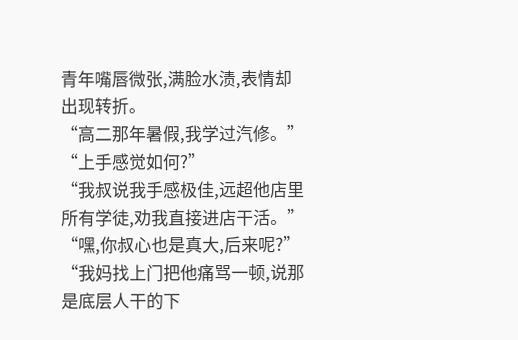青年嘴唇微张,满脸水渍,表情却出现转折。
“高二那年暑假,我学过汽修。”
“上手感觉如何?”
“我叔说我手感极佳,远超他店里所有学徒,劝我直接进店干活。”
“嘿,你叔心也是真大,后来呢?”
“我妈找上门把他痛骂一顿,说那是底层人干的下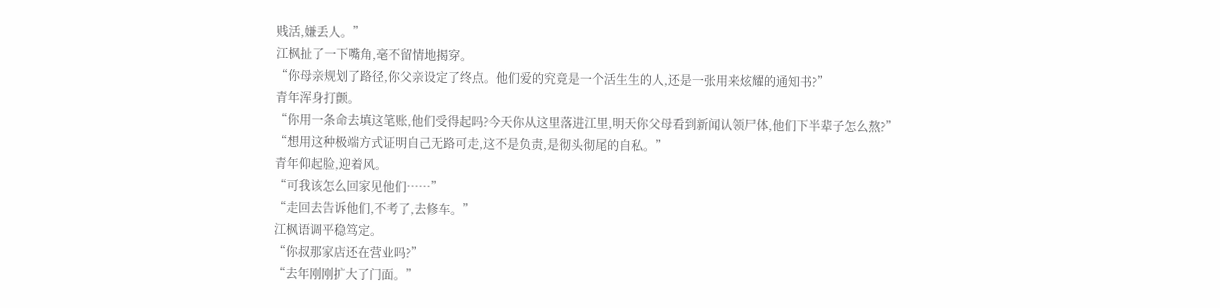贱活,嫌丢人。”
江枫扯了一下嘴角,毫不留情地揭穿。
“你母亲规划了路径,你父亲设定了终点。他们爱的究竟是一个活生生的人,还是一张用来炫耀的通知书?”
青年浑身打颤。
“你用一条命去填这笔账,他们受得起吗?今天你从这里落进江里,明天你父母看到新闻认领尸体,他们下半辈子怎么熬?”
“想用这种极端方式证明自己无路可走,这不是负责,是彻头彻尾的自私。”
青年仰起脸,迎着风。
“可我该怎么回家见他们……”
“走回去告诉他们,不考了,去修车。”
江枫语调平稳笃定。
“你叔那家店还在营业吗?”
“去年刚刚扩大了门面。”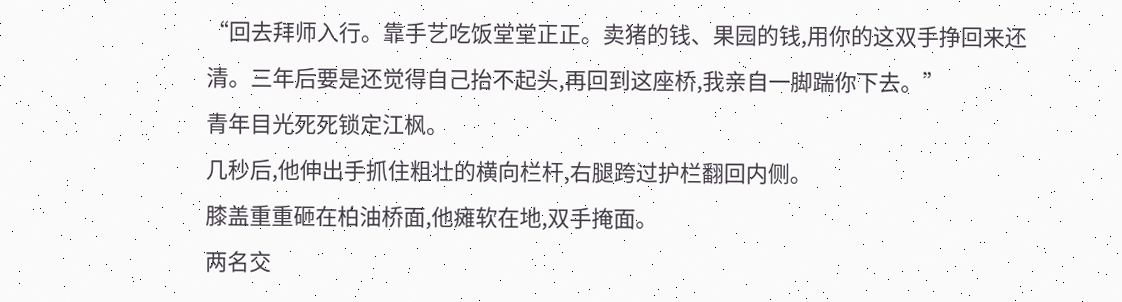“回去拜师入行。靠手艺吃饭堂堂正正。卖猪的钱、果园的钱,用你的这双手挣回来还清。三年后要是还觉得自己抬不起头,再回到这座桥,我亲自一脚踹你下去。”
青年目光死死锁定江枫。
几秒后,他伸出手抓住粗壮的横向栏杆,右腿跨过护栏翻回内侧。
膝盖重重砸在柏油桥面,他瘫软在地,双手掩面。
两名交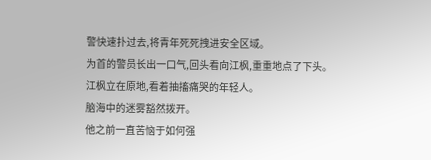警快速扑过去,将青年死死拽进安全区域。
为首的警员长出一口气,回头看向江枫,重重地点了下头。
江枫立在原地,看着抽搐痛哭的年轻人。
脑海中的迷雾豁然拨开。
他之前一直苦恼于如何强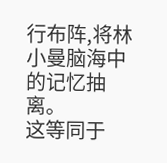行布阵,将林小曼脑海中的记忆抽离。
这等同于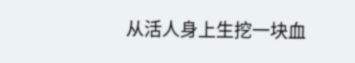从活人身上生挖一块血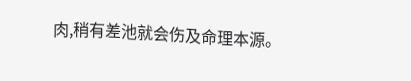肉,稍有差池就会伤及命理本源。